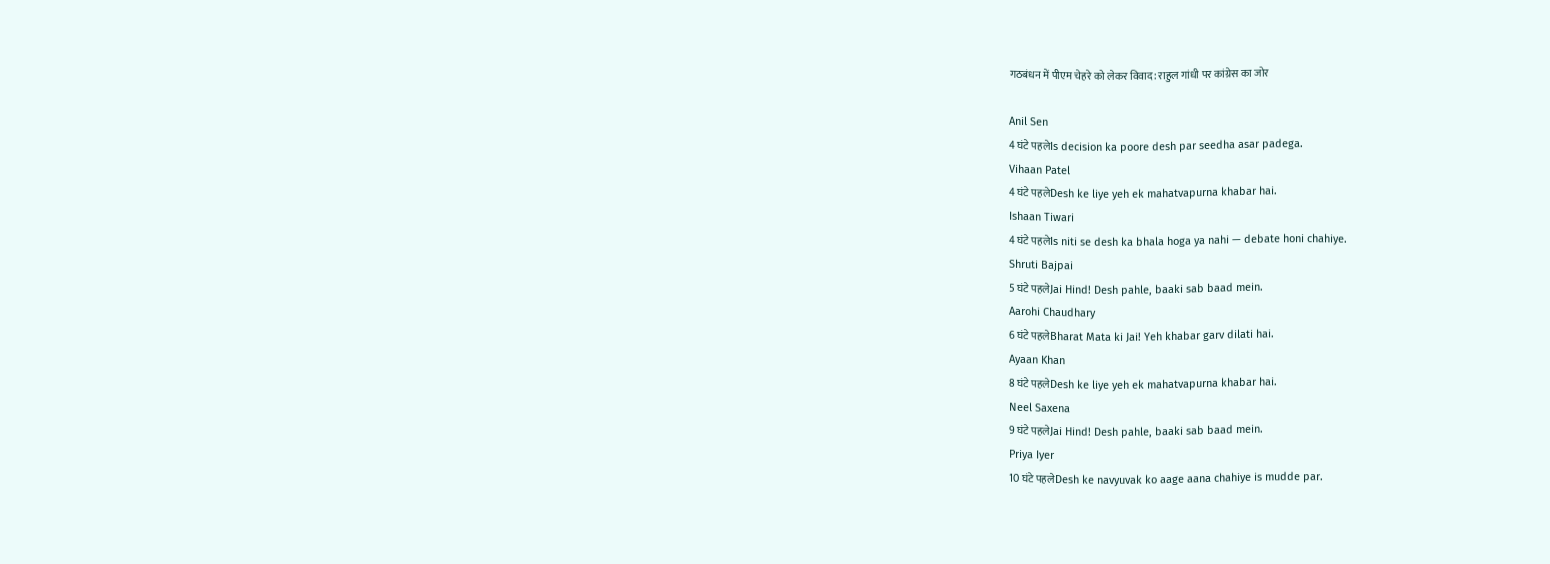गठबंधन में पीएम चेहरे को लेकर विवाद: राहुल गांधी पर कांग्रेस का जोर

Anil Sen
4 घंटे पहलेIs decision ka poore desh par seedha asar padega.
Vihaan Patel
4 घंटे पहलेDesh ke liye yeh ek mahatvapurna khabar hai.
Ishaan Tiwari
4 घंटे पहलेIs niti se desh ka bhala hoga ya nahi — debate honi chahiye.
Shruti Bajpai
5 घंटे पहलेJai Hind! Desh pahle, baaki sab baad mein.
Aarohi Chaudhary
6 घंटे पहलेBharat Mata ki Jai! Yeh khabar garv dilati hai.
Ayaan Khan
8 घंटे पहलेDesh ke liye yeh ek mahatvapurna khabar hai.
Neel Saxena
9 घंटे पहलेJai Hind! Desh pahle, baaki sab baad mein.
Priya Iyer
10 घंटे पहलेDesh ke navyuvak ko aage aana chahiye is mudde par.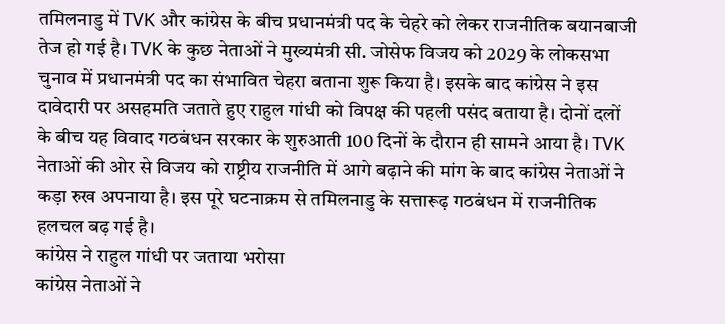तमिलनाडु में TVK और कांग्रेस के बीच प्रधानमंत्री पद के चेहरे को लेकर राजनीतिक बयानबाजी तेज हो गई है। TVK के कुछ नेताओं ने मुख्यमंत्री सी. जोसेफ विजय को 2029 के लोकसभा चुनाव में प्रधानमंत्री पद का संभावित चेहरा बताना शुरू किया है। इसके बाद कांग्रेस ने इस दावेदारी पर असहमति जताते हुए राहुल गांधी को विपक्ष की पहली पसंद बताया है। दोनों दलों के बीच यह विवाद गठबंधन सरकार के शुरुआती 100 दिनों के दौरान ही सामने आया है। TVK नेताओं की ओर से विजय को राष्ट्रीय राजनीति में आगे बढ़ाने की मांग के बाद कांग्रेस नेताओं ने कड़ा रुख अपनाया है। इस पूरे घटनाक्रम से तमिलनाडु के सत्तारूढ़ गठबंधन में राजनीतिक हलचल बढ़ गई है।
कांग्रेस ने राहुल गांधी पर जताया भरोसा
कांग्रेस नेताओं ने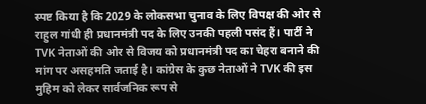स्पष्ट किया है कि 2029 के लोकसभा चुनाव के लिए विपक्ष की ओर से राहुल गांधी ही प्रधानमंत्री पद के लिए उनकी पहली पसंद हैं। पार्टी ने TVK नेताओं की ओर से विजय को प्रधानमंत्री पद का चेहरा बनाने की मांग पर असहमति जताई है। कांग्रेस के कुछ नेताओं ने TVK की इस मुहिम को लेकर सार्वजनिक रूप से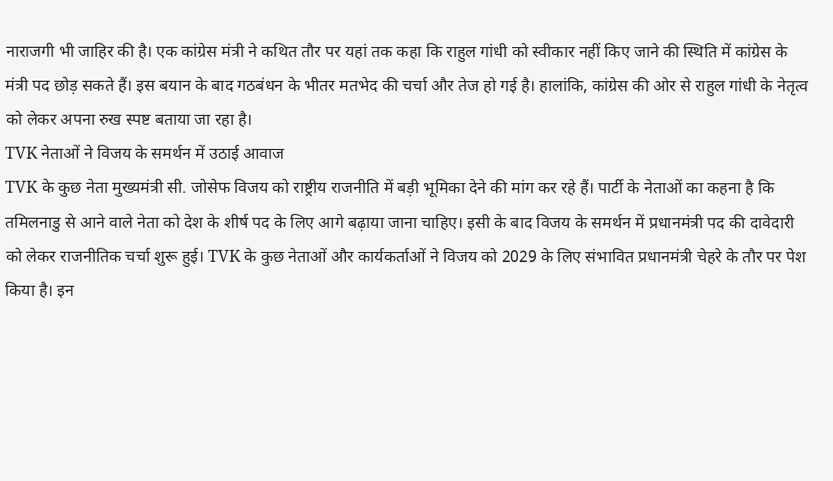नाराजगी भी जाहिर की है। एक कांग्रेस मंत्री ने कथित तौर पर यहां तक कहा कि राहुल गांधी को स्वीकार नहीं किए जाने की स्थिति में कांग्रेस के मंत्री पद छोड़ सकते हैं। इस बयान के बाद गठबंधन के भीतर मतभेद की चर्चा और तेज हो गई है। हालांकि, कांग्रेस की ओर से राहुल गांधी के नेतृत्व को लेकर अपना रुख स्पष्ट बताया जा रहा है।
TVK नेताओं ने विजय के समर्थन में उठाई आवाज
TVK के कुछ नेता मुख्यमंत्री सी. जोसेफ विजय को राष्ट्रीय राजनीति में बड़ी भूमिका देने की मांग कर रहे हैं। पार्टी के नेताओं का कहना है कि तमिलनाडु से आने वाले नेता को देश के शीर्ष पद के लिए आगे बढ़ाया जाना चाहिए। इसी के बाद विजय के समर्थन में प्रधानमंत्री पद की दावेदारी को लेकर राजनीतिक चर्चा शुरू हुई। TVK के कुछ नेताओं और कार्यकर्ताओं ने विजय को 2029 के लिए संभावित प्रधानमंत्री चेहरे के तौर पर पेश किया है। इन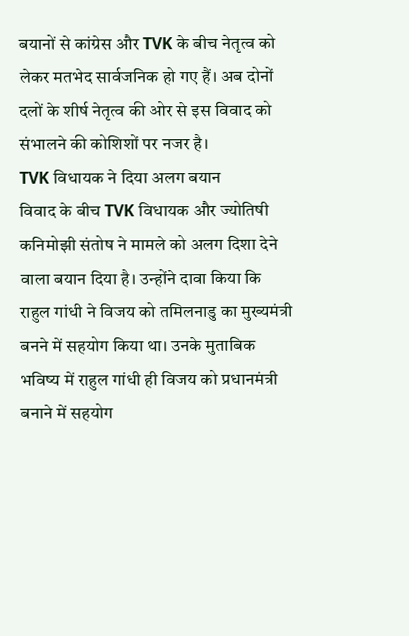बयानों से कांग्रेस और TVK के बीच नेतृत्व को लेकर मतभेद सार्वजनिक हो गए हैं। अब दोनों दलों के शीर्ष नेतृत्व की ओर से इस विवाद को संभालने की कोशिशों पर नजर है।
TVK विधायक ने दिया अलग बयान
विवाद के बीच TVK विधायक और ज्योतिषी कनिमोझी संतोष ने मामले को अलग दिशा देने वाला बयान दिया है। उन्होंने दावा किया कि राहुल गांधी ने विजय को तमिलनाडु का मुख्यमंत्री बनने में सहयोग किया था। उनके मुताबिक भविष्य में राहुल गांधी ही विजय को प्रधानमंत्री बनाने में सहयोग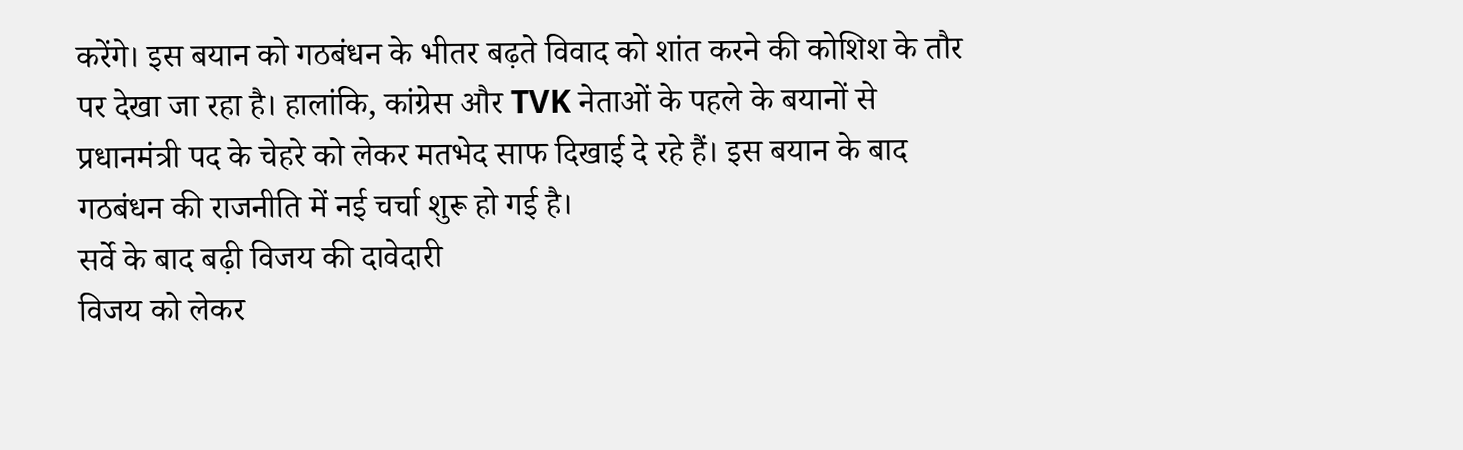करेंगे। इस बयान को गठबंधन के भीतर बढ़ते विवाद को शांत करने की कोशिश के तौर पर देखा जा रहा है। हालांकि, कांग्रेस और TVK नेताओं के पहले के बयानों से प्रधानमंत्री पद के चेहरे को लेकर मतभेद साफ दिखाई दे रहे हैं। इस बयान के बाद गठबंधन की राजनीति में नई चर्चा शुरू हो गई है।
सर्वे के बाद बढ़ी विजय की दावेदारी
विजय को लेकर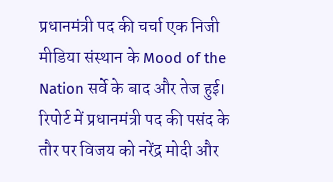प्रधानमंत्री पद की चर्चा एक निजी मीडिया संस्थान के Mood of the Nation सर्वे के बाद और तेज हुई। रिपोर्ट में प्रधानमंत्री पद की पसंद के तौर पर विजय को नरेंद्र मोदी और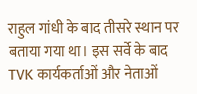राहुल गांधी के बाद तीसरे स्थान पर बताया गया था। इस सर्वे के बाद TVK कार्यकर्ताओं और नेताओं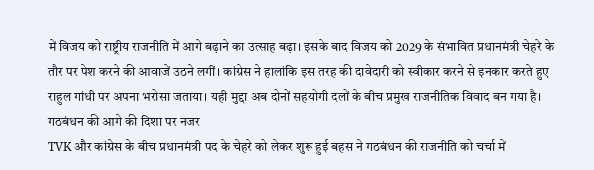में विजय को राष्ट्रीय राजनीति में आगे बढ़ाने का उत्साह बढ़ा। इसके बाद विजय को 2029 के संभावित प्रधानमंत्री चेहरे के तौर पर पेश करने की आवाजें उठने लगीं। कांग्रेस ने हालांकि इस तरह की दावेदारी को स्वीकार करने से इनकार करते हुए राहुल गांधी पर अपना भरोसा जताया। यही मुद्दा अब दोनों सहयोगी दलों के बीच प्रमुख राजनीतिक विवाद बन गया है।
गठबंधन की आगे की दिशा पर नजर
TVK और कांग्रेस के बीच प्रधानमंत्री पद के चेहरे को लेकर शुरू हुई बहस ने गठबंधन की राजनीति को चर्चा में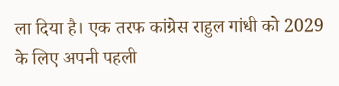ला दिया है। एक तरफ कांग्रेस राहुल गांधी को 2029 के लिए अपनी पहली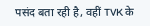पसंद बता रही है, वहीं TVK के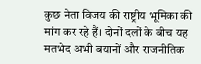कुछ नेता विजय की राष्ट्रीय भूमिका की मांग कर रहे हैं। दोनों दलों के बीच यह मतभेद अभी बयानों और राजनीतिक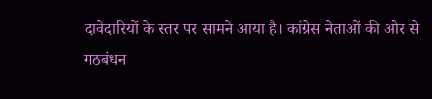दावेदारियों के स्तर पर सामने आया है। कांग्रेस नेताओं की ओर से गठबंधन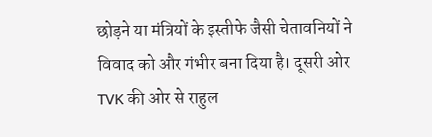छोड़ने या मंत्रियों के इस्तीफे जैसी चेतावनियों ने विवाद को और गंभीर बना दिया है। दूसरी ओर TVK की ओर से राहुल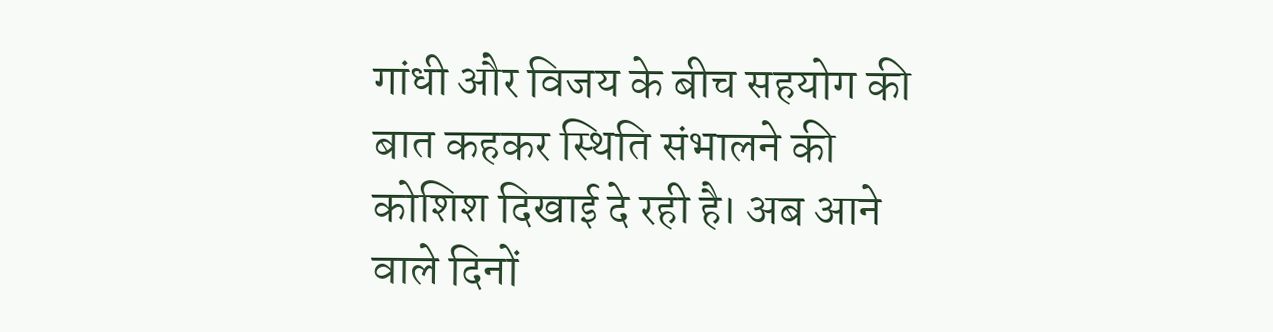गांधी और विजय के बीच सहयोग की बात कहकर स्थिति संभालने की कोशिश दिखाई दे रही है। अब आने वाले दिनों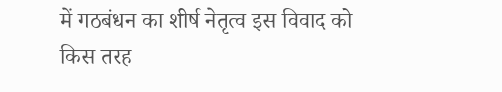में गठबंधन का शीर्ष नेतृत्व इस विवाद को किस तरह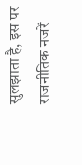सुलझाता है, इस पर राजनीतिक नजरें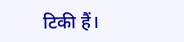टिकी हैं।